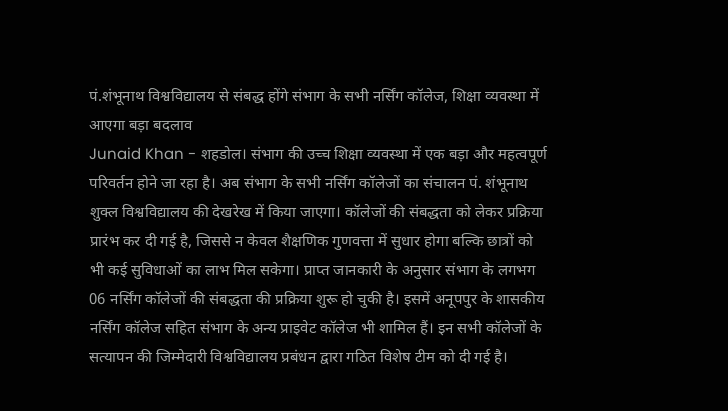पं.शंभूनाथ विश्वविद्यालय से संबद्ध होंगे संभाग के सभी नर्सिंग कॉलेज, शिक्षा व्यवस्था में आएगा बड़ा बदलाव
Junaid Khan - शहडोल। संभाग की उच्च शिक्षा व्यवस्था में एक बड़ा और महत्वपूर्ण परिवर्तन होने जा रहा है। अब संभाग के सभी नर्सिंग कॉलेजों का संचालन पं. शंभूनाथ शुक्ल विश्वविद्यालय की देखरेख में किया जाएगा। कॉलेजों की संबद्धता को लेकर प्रक्रिया प्रारंभ कर दी गई है, जिससे न केवल शैक्षणिक गुणवत्ता में सुधार होगा बल्कि छात्रों को भी कई सुविधाओं का लाभ मिल सकेगा। प्राप्त जानकारी के अनुसार संभाग के लगभग 06 नर्सिंग कॉलेजों की संबद्धता की प्रक्रिया शुरू हो चुकी है। इसमें अनूपपुर के शासकीय नर्सिंग कॉलेज सहित संभाग के अन्य प्राइवेट कॉलेज भी शामिल हैं। इन सभी कॉलेजों के सत्यापन की जिम्मेदारी विश्वविद्यालय प्रबंधन द्वारा गठित विशेष टीम को दी गई है।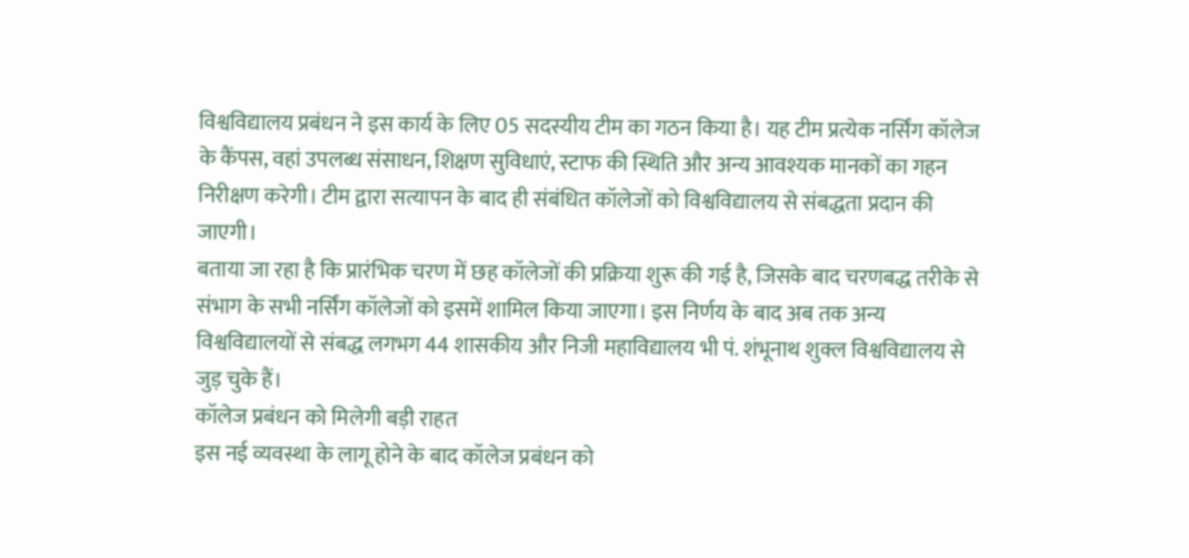विश्वविद्यालय प्रबंधन ने इस कार्य के लिए 05 सदस्यीय टीम का गठन किया है। यह टीम प्रत्येक नर्सिंग कॉलेज के कैंपस, वहां उपलब्ध संसाधन, शिक्षण सुविधाएं, स्टाफ की स्थिति और अन्य आवश्यक मानकों का गहन निरीक्षण करेगी। टीम द्वारा सत्यापन के बाद ही संबंधित कॉलेजों को विश्वविद्यालय से संबद्धता प्रदान की जाएगी।
बताया जा रहा है कि प्रारंभिक चरण में छह कॉलेजों की प्रक्रिया शुरू की गई है, जिसके बाद चरणबद्ध तरीके से संभाग के सभी नर्सिंग कॉलेजों को इसमें शामिल किया जाएगा। इस निर्णय के बाद अब तक अन्य विश्वविद्यालयों से संबद्ध लगभग 44 शासकीय और निजी महाविद्यालय भी पं. शंभूनाथ शुक्ल विश्वविद्यालय से जुड़ चुके हैं।
कॉलेज प्रबंधन को मिलेगी बड़ी राहत
इस नई व्यवस्था के लागू होने के बाद कॉलेज प्रबंधन को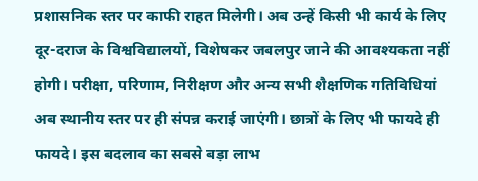प्रशासनिक स्तर पर काफी राहत मिलेगी। अब उन्हें किसी भी कार्य के लिए दूर-दराज के विश्वविद्यालयों, विशेषकर जबलपुर जाने की आवश्यकता नहीं होगी। परीक्षा, परिणाम, निरीक्षण और अन्य सभी शैक्षणिक गतिविधियां अब स्थानीय स्तर पर ही संपन्न कराई जाएंगी। छात्रों के लिए भी फायदे ही फायदे। इस बदलाव का सबसे बड़ा लाभ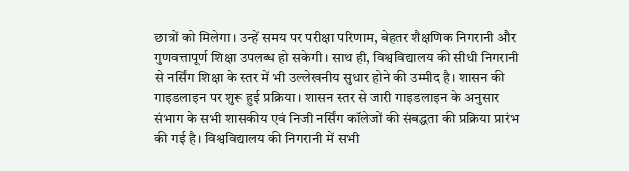छात्रों को मिलेगा। उन्हें समय पर परीक्षा परिणाम, बेहतर शैक्षणिक निगरानी और गुणवत्तापूर्ण शिक्षा उपलब्ध हो सकेगी। साथ ही, विश्वविद्यालय की सीधी निगरानी से नर्सिंग शिक्षा के स्तर में भी उल्लेखनीय सुधार होने की उम्मीद है। शासन की गाइडलाइन पर शुरू हुई प्रक्रिया। शासन स्तर से जारी गाइडलाइन के अनुसार संभाग के सभी शासकीय एवं निजी नर्सिंग कॉलेजों की संबद्धता की प्रक्रिया प्रारंभ की गई है। विश्वविद्यालय की निगरानी में सभी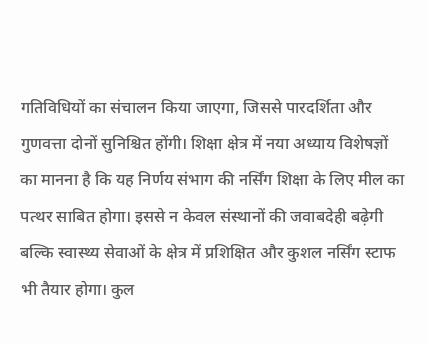गतिविधियों का संचालन किया जाएगा, जिससे पारदर्शिता और गुणवत्ता दोनों सुनिश्चित होंगी। शिक्षा क्षेत्र में नया अध्याय विशेषज्ञों का मानना है कि यह निर्णय संभाग की नर्सिंग शिक्षा के लिए मील का पत्थर साबित होगा। इससे न केवल संस्थानों की जवाबदेही बढ़ेगी बल्कि स्वास्थ्य सेवाओं के क्षेत्र में प्रशिक्षित और कुशल नर्सिंग स्टाफ भी तैयार होगा। कुल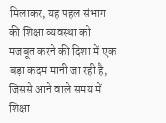मिलाकर, यह पहल संभाग की शिक्षा व्यवस्था को मजबूत करने की दिशा में एक बड़ा कदम मानी जा रही है, जिससे आने वाले समय में शिक्षा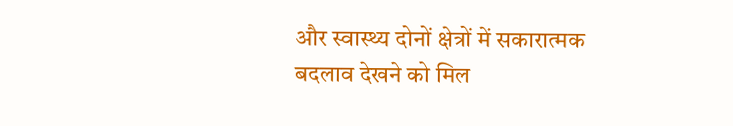और स्वास्थ्य दोनों क्षेत्रों में सकारात्मक बदलाव देखने को मिल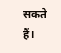सकते हैं।